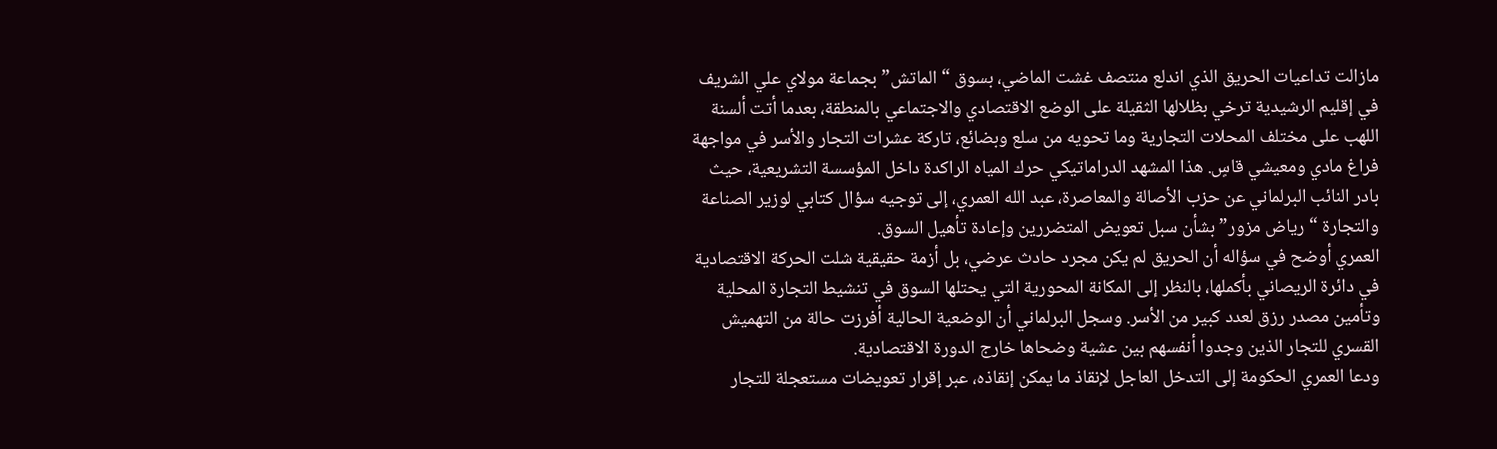مازالت تداعيات الحريق الذي اندلع منتصف غشت الماضي، بسوق “الماتش” بجماعة مولاي علي الشريف في إقليم الرشيدية ترخي بظلالها الثقيلة على الوضع الاقتصادي والاجتماعي بالمنطقة، بعدما أتت ألسنة اللهب على مختلف المحلات التجارية وما تحويه من سلع وبضائع، تاركة عشرات التجار والأسر في مواجهة فراغ مادي ومعيشي قاسٍ. هذا المشهد الدراماتيكي حرك المياه الراكدة داخل المؤسسة التشريعية، حيث بادر النائب البرلماني عن حزب الأصالة والمعاصرة، عبد الله العمري، إلى توجيه سؤال كتابي لوزير الصناعة والتجارة “رياض مزور” بشأن سبل تعويض المتضررين وإعادة تأهيل السوق.
العمري أوضح في سؤاله أن الحريق لم يكن مجرد حادث عرضي، بل أزمة حقيقية شلت الحركة الاقتصادية في دائرة الريصاني بأكملها، بالنظر إلى المكانة المحورية التي يحتلها السوق في تنشيط التجارة المحلية وتأمين مصدر رزق لعدد كبير من الأسر. وسجل البرلماني أن الوضعية الحالية أفرزت حالة من التهميش القسري للتجار الذين وجدوا أنفسهم بين عشية وضحاها خارج الدورة الاقتصادية.
ودعا العمري الحكومة إلى التدخل العاجل لإنقاذ ما يمكن إنقاذه، عبر إقرار تعويضات مستعجلة للتجار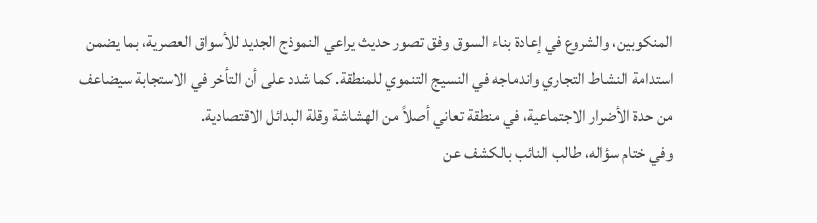المنكوبين، والشروع في إعادة بناء السوق وفق تصور حديث يراعي النموذج الجديد للأسواق العصرية، بما يضمن استدامة النشاط التجاري واندماجه في النسيج التنموي للمنطقة. كما شدد على أن التأخر في الاستجابة سيضاعف من حدة الأضرار الاجتماعية، في منطقة تعاني أصلاً من الهشاشة وقلة البدائل الاقتصادية.
وفي ختام سؤاله، طالب النائب بالكشف عن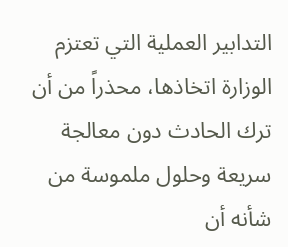التدابير العملية التي تعتزم الوزارة اتخاذها، محذراً من أن ترك الحادث دون معالجة سريعة وحلول ملموسة من شأنه أن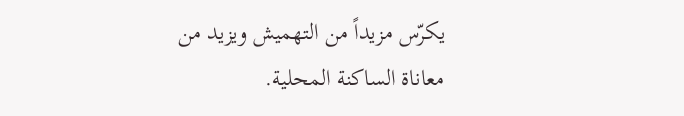يكرّس مزيداً من التهميش ويزيد من معاناة الساكنة المحلية.